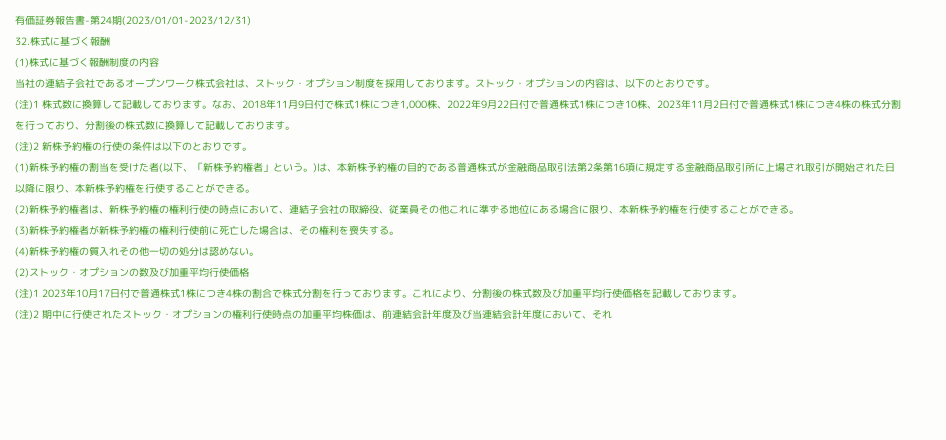有価証券報告書-第24期(2023/01/01-2023/12/31)
32.株式に基づく報酬
(1)株式に基づく報酬制度の内容
当社の連結子会社であるオープンワーク株式会社は、ストック・オプション制度を採用しております。ストック・オプションの内容は、以下のとおりです。
(注)1 株式数に換算して記載しております。なお、2018年11月9日付で株式1株につき1,000株、2022年9月22日付で普通株式1株につき10株、2023年11月2日付で普通株式1株につき4株の株式分割を行っており、分割後の株式数に換算して記載しております。
(注)2 新株予約権の行使の条件は以下のとおりです。
(1)新株予約権の割当を受けた者(以下、「新株予約権者」という。)は、本新株予約権の目的である普通株式が金融商品取引法第2条第16項に規定する金融商品取引所に上場され取引が開始された日以降に限り、本新株予約権を行使することができる。
(2)新株予約権者は、新株予約権の権利行使の時点において、連結子会社の取締役、従業員その他これに準ずる地位にある場合に限り、本新株予約権を行使することができる。
(3)新株予約権者が新株予約権の権利行使前に死亡した場合は、その権利を喪失する。
(4)新株予約権の質入れその他一切の処分は認めない。
(2)ストック・オプションの数及び加重平均行使価格
(注)1 2023年10月17日付で普通株式1株につき4株の割合で株式分割を行っております。これにより、分割後の株式数及び加重平均行使価格を記載しております。
(注)2 期中に行使されたストック・オプションの権利行使時点の加重平均株価は、前連結会計年度及び当連結会計年度において、それ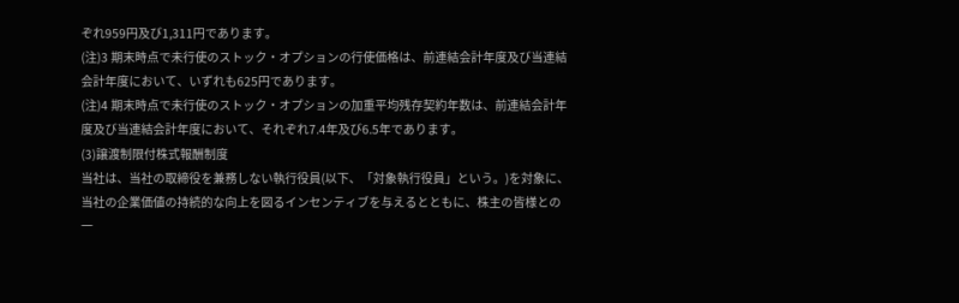ぞれ959円及び1,311円であります。
(注)3 期末時点で未行使のストック・オプションの行使価格は、前連結会計年度及び当連結会計年度において、いずれも625円であります。
(注)4 期末時点で未行使のストック・オプションの加重平均残存契約年数は、前連結会計年度及び当連結会計年度において、それぞれ7.4年及び6.5年であります。
(3)譲渡制限付株式報酬制度
当社は、当社の取締役を兼務しない執行役員(以下、「対象執行役員」という。)を対象に、当社の企業価値の持続的な向上を図るインセンティブを与えるとともに、株主の皆様との一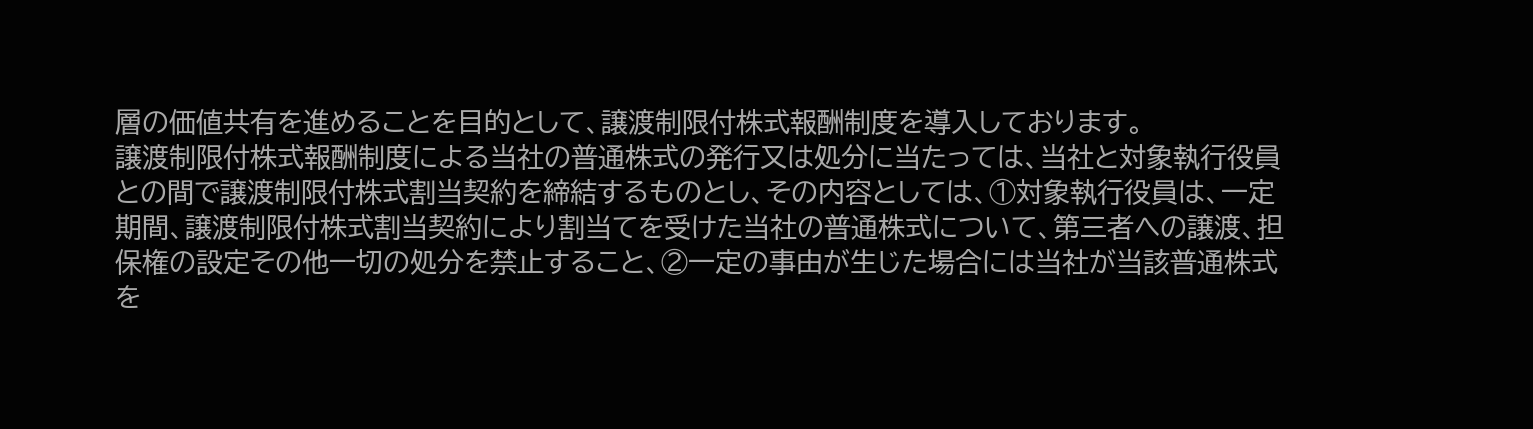層の価値共有を進めることを目的として、譲渡制限付株式報酬制度を導入しております。
譲渡制限付株式報酬制度による当社の普通株式の発行又は処分に当たっては、当社と対象執行役員との間で譲渡制限付株式割当契約を締結するものとし、その内容としては、①対象執行役員は、一定期間、譲渡制限付株式割当契約により割当てを受けた当社の普通株式について、第三者への譲渡、担保権の設定その他一切の処分を禁止すること、②一定の事由が生じた場合には当社が当該普通株式を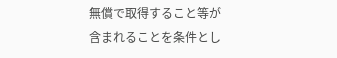無償で取得すること等が含まれることを条件とし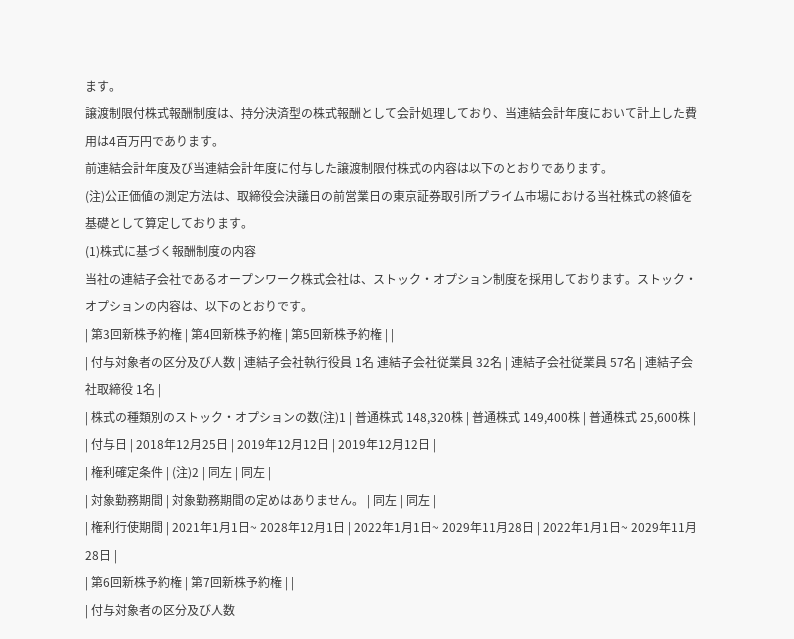ます。
譲渡制限付株式報酬制度は、持分決済型の株式報酬として会計処理しており、当連結会計年度において計上した費用は4百万円であります。
前連結会計年度及び当連結会計年度に付与した譲渡制限付株式の内容は以下のとおりであります。
(注)公正価値の測定方法は、取締役会決議日の前営業日の東京証券取引所プライム市場における当社株式の終値を基礎として算定しております。
(1)株式に基づく報酬制度の内容
当社の連結子会社であるオープンワーク株式会社は、ストック・オプション制度を採用しております。ストック・オプションの内容は、以下のとおりです。
| 第3回新株予約権 | 第4回新株予約権 | 第5回新株予約権 | |
| 付与対象者の区分及び人数 | 連結子会社執行役員 1名 連結子会社従業員 32名 | 連結子会社従業員 57名 | 連結子会社取締役 1名 |
| 株式の種類別のストック・オプションの数(注)1 | 普通株式 148,320株 | 普通株式 149,400株 | 普通株式 25,600株 |
| 付与日 | 2018年12月25日 | 2019年12月12日 | 2019年12月12日 |
| 権利確定条件 | (注)2 | 同左 | 同左 |
| 対象勤務期間 | 対象勤務期間の定めはありません。 | 同左 | 同左 |
| 権利行使期間 | 2021年1月1日~ 2028年12月1日 | 2022年1月1日~ 2029年11月28日 | 2022年1月1日~ 2029年11月28日 |
| 第6回新株予約権 | 第7回新株予約権 | |
| 付与対象者の区分及び人数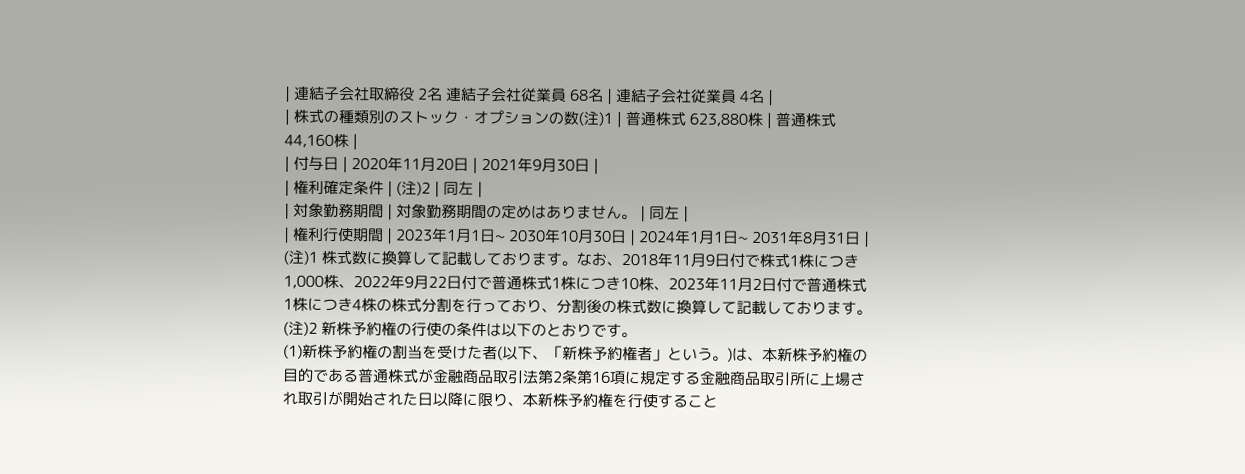| 連結子会社取締役 2名 連結子会社従業員 68名 | 連結子会社従業員 4名 |
| 株式の種類別のストック・オプションの数(注)1 | 普通株式 623,880株 | 普通株式 44,160株 |
| 付与日 | 2020年11月20日 | 2021年9月30日 |
| 権利確定条件 | (注)2 | 同左 |
| 対象勤務期間 | 対象勤務期間の定めはありません。 | 同左 |
| 権利行使期間 | 2023年1月1日~ 2030年10月30日 | 2024年1月1日~ 2031年8月31日 |
(注)1 株式数に換算して記載しております。なお、2018年11月9日付で株式1株につき1,000株、2022年9月22日付で普通株式1株につき10株、2023年11月2日付で普通株式1株につき4株の株式分割を行っており、分割後の株式数に換算して記載しております。
(注)2 新株予約権の行使の条件は以下のとおりです。
(1)新株予約権の割当を受けた者(以下、「新株予約権者」という。)は、本新株予約権の目的である普通株式が金融商品取引法第2条第16項に規定する金融商品取引所に上場され取引が開始された日以降に限り、本新株予約権を行使すること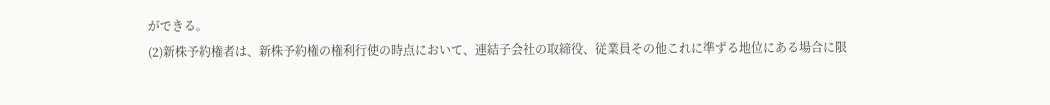ができる。
(2)新株予約権者は、新株予約権の権利行使の時点において、連結子会社の取締役、従業員その他これに準ずる地位にある場合に限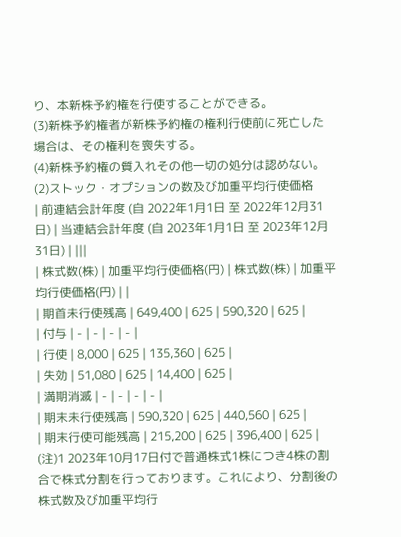り、本新株予約権を行使することができる。
(3)新株予約権者が新株予約権の権利行使前に死亡した場合は、その権利を喪失する。
(4)新株予約権の質入れその他一切の処分は認めない。
(2)ストック・オプションの数及び加重平均行使価格
| 前連結会計年度 (自 2022年1月1日 至 2022年12月31日) | 当連結会計年度 (自 2023年1月1日 至 2023年12月31日) | |||
| 株式数(株) | 加重平均行使価格(円) | 株式数(株) | 加重平均行使価格(円) | |
| 期首未行使残高 | 649,400 | 625 | 590,320 | 625 |
| 付与 | - | - | - | - |
| 行使 | 8,000 | 625 | 135,360 | 625 |
| 失効 | 51,080 | 625 | 14,400 | 625 |
| 満期消滅 | - | - | - | - |
| 期末未行使残高 | 590,320 | 625 | 440,560 | 625 |
| 期末行使可能残高 | 215,200 | 625 | 396,400 | 625 |
(注)1 2023年10月17日付で普通株式1株につき4株の割合で株式分割を行っております。これにより、分割後の株式数及び加重平均行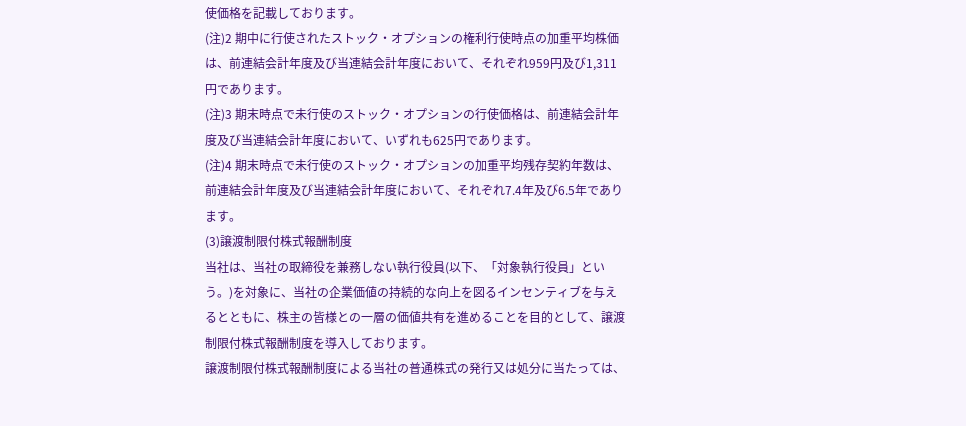使価格を記載しております。
(注)2 期中に行使されたストック・オプションの権利行使時点の加重平均株価は、前連結会計年度及び当連結会計年度において、それぞれ959円及び1,311円であります。
(注)3 期末時点で未行使のストック・オプションの行使価格は、前連結会計年度及び当連結会計年度において、いずれも625円であります。
(注)4 期末時点で未行使のストック・オプションの加重平均残存契約年数は、前連結会計年度及び当連結会計年度において、それぞれ7.4年及び6.5年であります。
(3)譲渡制限付株式報酬制度
当社は、当社の取締役を兼務しない執行役員(以下、「対象執行役員」という。)を対象に、当社の企業価値の持続的な向上を図るインセンティブを与えるとともに、株主の皆様との一層の価値共有を進めることを目的として、譲渡制限付株式報酬制度を導入しております。
譲渡制限付株式報酬制度による当社の普通株式の発行又は処分に当たっては、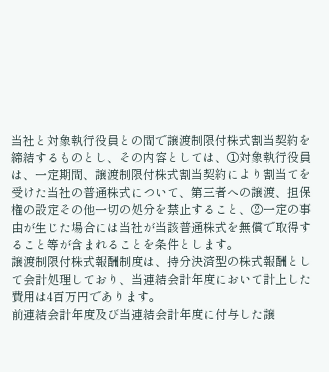当社と対象執行役員との間で譲渡制限付株式割当契約を締結するものとし、その内容としては、①対象執行役員は、一定期間、譲渡制限付株式割当契約により割当てを受けた当社の普通株式について、第三者への譲渡、担保権の設定その他一切の処分を禁止すること、②一定の事由が生じた場合には当社が当該普通株式を無償で取得すること等が含まれることを条件とします。
譲渡制限付株式報酬制度は、持分決済型の株式報酬として会計処理しており、当連結会計年度において計上した費用は4百万円であります。
前連結会計年度及び当連結会計年度に付与した譲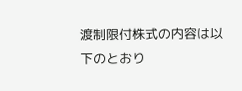渡制限付株式の内容は以下のとおり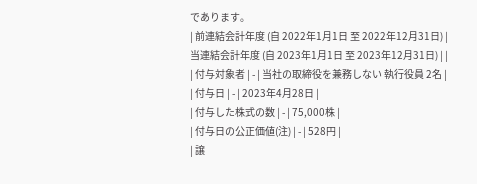であります。
| 前連結会計年度 (自 2022年1月1日 至 2022年12月31日) | 当連結会計年度 (自 2023年1月1日 至 2023年12月31日) | |
| 付与対象者 | - | 当社の取締役を兼務しない 執行役員 2名 |
| 付与日 | - | 2023年4月28日 |
| 付与した株式の数 | - | 75,000株 |
| 付与日の公正価値(注) | - | 528円 |
| 譲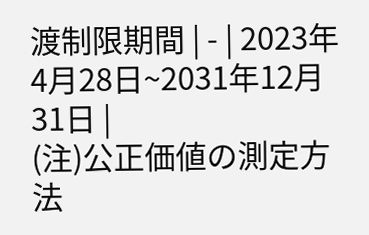渡制限期間 | - | 2023年4月28日~2031年12月31日 |
(注)公正価値の測定方法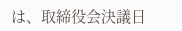は、取締役会決議日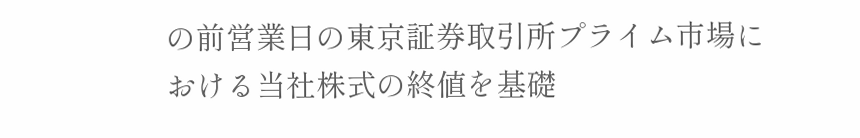の前営業日の東京証券取引所プライム市場における当社株式の終値を基礎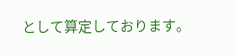として算定しております。